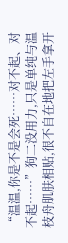“温温,你是不是会死……对不起、对不起……”狗二没用力,只是单纯与温枝舟肌肤相贴,很不自在地把左手拿开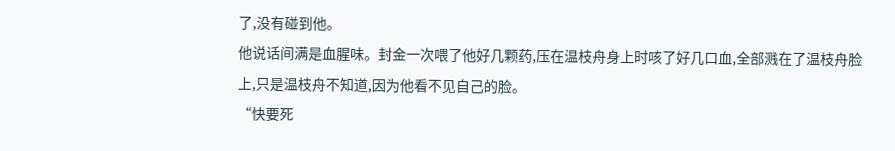了,没有碰到他。
他说话间满是血腥味。封金一次喂了他好几颗药,压在温枝舟身上时咳了好几口血,全部溅在了温枝舟脸上,只是温枝舟不知道,因为他看不见自己的脸。
“快要死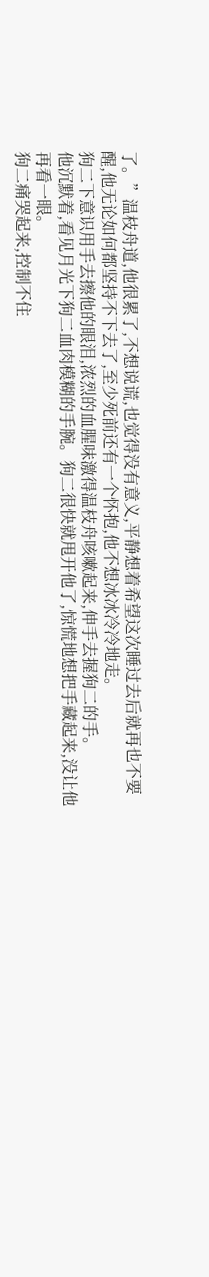了。”温枝舟道,他很累了,不想说谎,也觉得没有意义,平静想着希望这次睡过去后就再也不要醒,他无论如何都坚持不下去了,至少死前还有一个怀抱,他不想冰冰冷冷地走。
狗二下意识用手去擦他的眼泪,浓烈的血腥味激得温枝舟咳嗽起来,伸手去握狗二的手。
他沉默着,看见月光下狗二血肉模糊的手腕。狗二很快就甩开他了,惊慌地想把手藏起来,没让他再看一眼。
狗二痛哭起来,控制不住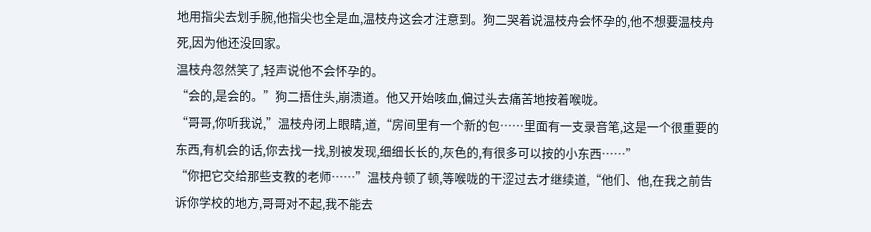地用指尖去划手腕,他指尖也全是血,温枝舟这会才注意到。狗二哭着说温枝舟会怀孕的,他不想要温枝舟死,因为他还没回家。
温枝舟忽然笑了,轻声说他不会怀孕的。
“会的,是会的。”狗二捂住头,崩溃道。他又开始咳血,偏过头去痛苦地按着喉咙。
“哥哥,你听我说,”温枝舟闭上眼睛,道,“房间里有一个新的包……里面有一支录音笔,这是一个很重要的东西,有机会的话,你去找一找,别被发现,细细长长的,灰色的,有很多可以按的小东西……”
“你把它交给那些支教的老师……”温枝舟顿了顿,等喉咙的干涩过去才继续道,“他们、他,在我之前告诉你学校的地方,哥哥对不起,我不能去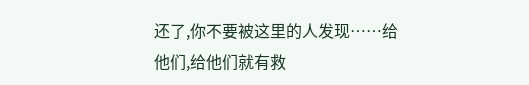还了,你不要被这里的人发现……给他们,给他们就有救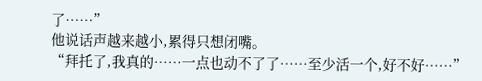了……”
他说话声越来越小,累得只想闭嘴。
“拜托了,我真的……一点也动不了了……至少活一个,好不好……”